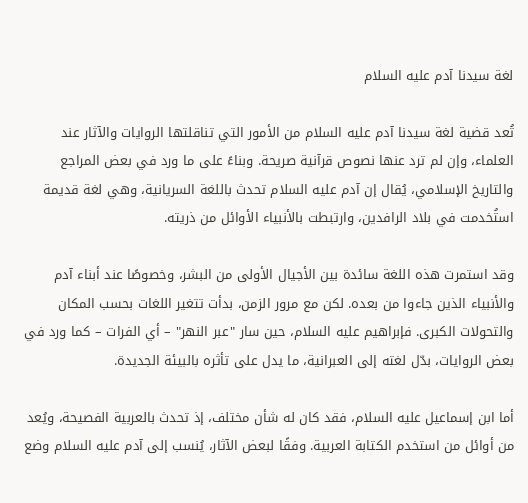لغة سيدنا آدم عليه السلام

تُعد قضية لغة سيدنا آدم عليه السلام من الأمور التي تناقلتها الروايات والآثار عند العلماء، وإن لم ترد عنها نصوص قرآنية صريحة. وبناءً على ما ورد في بعض المراجع والتاريخ الإسلامي، يُقال إن آدم عليه السلام تحدث باللغة السريانية، وهي لغة قديمة استُخدمت في بلاد الرافدين، وارتبطت بالأنبياء الأوائل من ذريته.

وقد استمرت هذه اللغة سائدة بين الأجيال الأولى من البشر، وخصوصًا عند أبناء آدم والأنبياء الذين جاءوا من بعده. لكن مع مرور الزمن، بدأت تتغير اللغات بحسب المكان والتحولات الكبرى. فإبراهيم عليه السلام، حين سار "عبر النهر" – أي الفرات – كما ورد في بعض الروايات، بدّل لغته إلى العبرانية، ما يدل على تأثره بالبيئة الجديدة.

أما ابن إسماعيل عليه السلام، فقد كان له شأن مختلف، إذ تحدث بالعربية الفصيحة، ويُعد من أوائل من استخدم الكتابة العربية. وفقًا لبعض الآثار، يُنسب إلى آدم عليه السلام وضع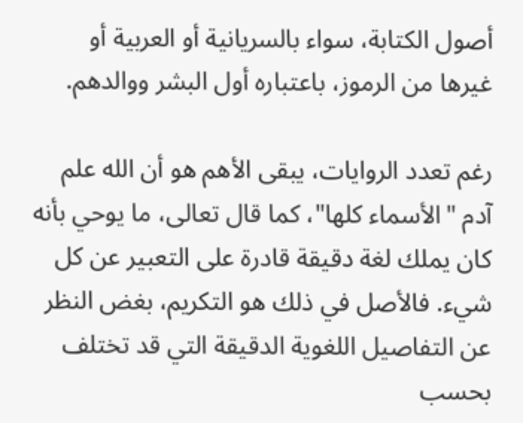أصول الكتابة، سواء بالسريانية أو العربية أو غيرها من الرموز، باعتباره أول البشر ووالدهم.

رغم تعدد الروايات، يبقى الأهم هو أن الله علم آدم "الأسماء كلها"، كما قال تعالى، ما يوحي بأنه كان يملك لغة دقيقة قادرة على التعبير عن كل شيء. فالأصل في ذلك هو التكريم، بغض النظر عن التفاصيل اللغوية الدقيقة التي قد تختلف بحسب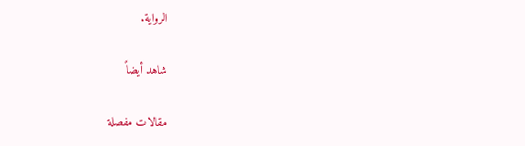الرواية.

شاهد أيضاً

مقالات مفصلة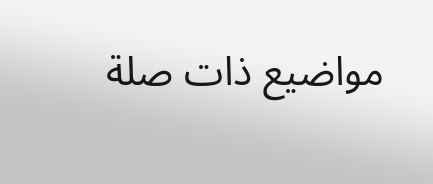مواضيع ذات صلة